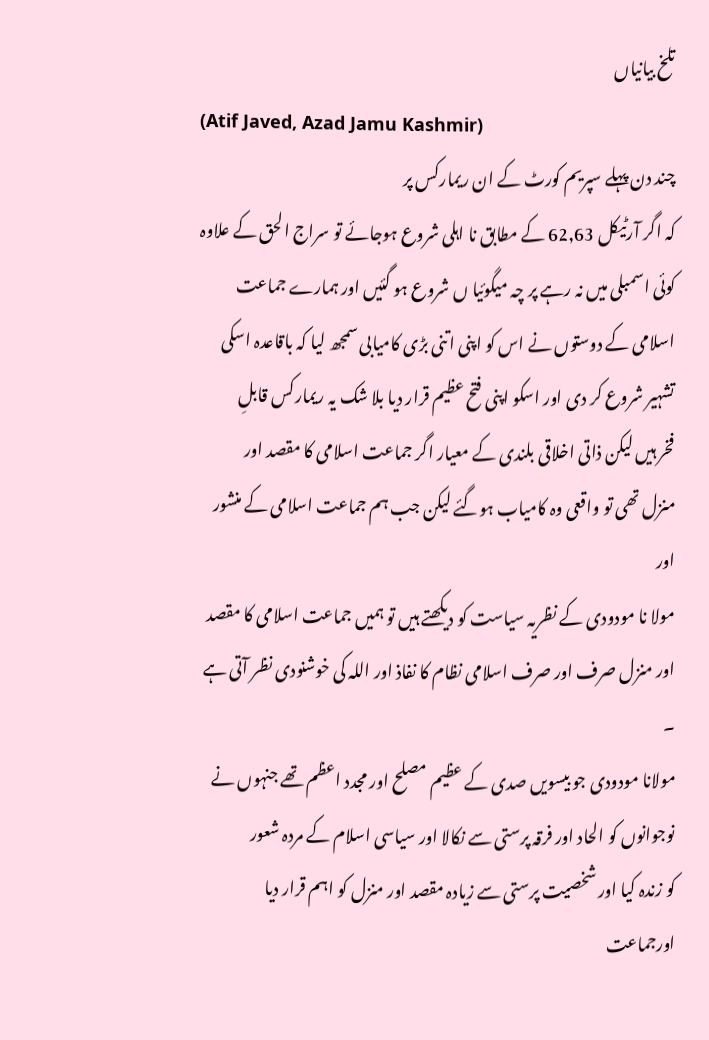تلخ بیانیاں
(Atif Javed, Azad Jamu Kashmir)
چند دن پہلے سپریم کورٹ کے ان ریمارکس پر
کہ اگر آرٹیکل 62,63 کے مطابق نا اہلی شروع ہوجائے تو سراج الحق کے علاوہ
کوئی اسمبلی میں نہ رہے پر چہ میگوئیا ں شروع ہو گئیں اور ہمارے جماعت
اسلامی کے دوستوں نے اس کو اپنی اتنی بڑی کامیابی سمجھ لیا کہ باقاعدہ اسکی
تشہیر شروع کر دی اور اسکو اپنی فتح عظیم قرار دیا بلا شک یہ ریمارکس قابلِ
فخر ہیں لیکن ذاتی اخلاقی بلندی کے معیار اگر جماعت اسلامی کا مقصد اور
منزل تھی تو واقعی وہ کامیاب ہوگئے لیکن جب ہم جماعت اسلامی کے منشور اور
مولا نا مودودی کے نظریہ سیاست کو دیکھتے ہیں تو ہمیں جماعت اسلامی کا مقصد
اور منزل صرف اور صرف اسلامی نظام کا نفاذ اور اللہ کی خوشنودی نظر آتی ہے
۔
مولانا مودودی جو بیسویں صدی کے عظیم مصلح اور مجدد اعظم تھے جنہوں نے
نوجوانوں کو الحاد اور فرقہ پرستی سے نکالا اور سیاسی اسلام کے مردہ شعور
کو زندہ کیا اور شخصیت پرستی سے زیادہ مقصد اور منزل کو اہم قرار دیا
اورجماعت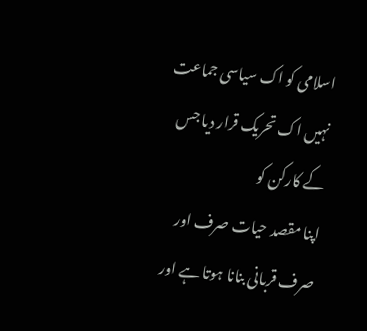اسلامی کو اک سیاسی جماعت نہیں اک تحریک قرار دیا جس کے کارکن کو
اپنا مقصد حیات صرف اور صرف قربانی بنانا ہوتا ہے اور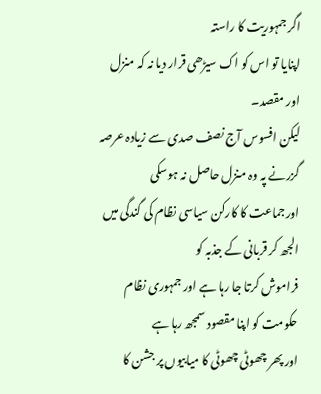اگر جمہوریت کا راستہ
اپنایا تو اس کو اک سیڑھی قرار دیا نہ کہ منزل اور مقصد۔
لیکن افسوس آج نصف صدی سے زیادہ عرصہ گزرنے پہ وہ منزل حاصل نہ ہوسکی
اورجماعت کا کارکن سیاسی نظام کی گندگی میں الجھ کر قربانی کے جذبہ کو
فراموش کرتا جا رہا ہے اور جمہوری نظام حکومت کو اپنا مقصود سمجھ رہا ہے
اور پھر چھوٹی چھوٹی کا میابیوں پر جشن کا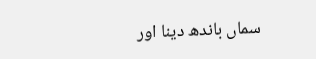سماں باندھ دینا اور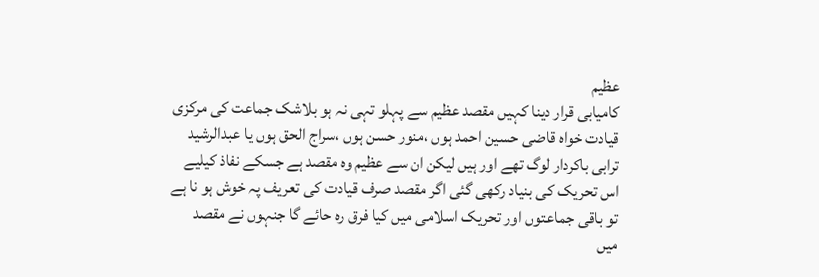عظیم
کامیابی قرار دینا کہیں مقصد عظیم سے پہلو تہی نہ ہو بلاشک جماعت کی مرکزی
قیادت خواہ قاضی حسین احمد ہوں ،منور حسن ہوں ،سراج الحق ہوں یا عبدالرشید
ترابی باکردار لوگ تھے اور ہیں لیکن ان سے عظیم وہ مقصد ہے جسکے نفاذ کیلیے
اس تحریک کی بنیاد رکھی گئی اگر مقصد صرف قیادت کی تعریف پہ خوش ہو نا ہے
تو باقی جماعتوں اور تحریک اسلامی میں کیا فرق رہ حائے گا جنہوں نے مقصد
میں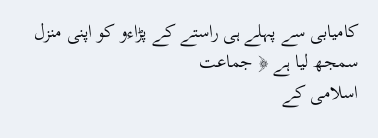کامیابی سے پہلے ہی راستے کے پڑاءو کو اپنی منزل سمجھ لیا ہے ﴿ جماعت
اسلامی کے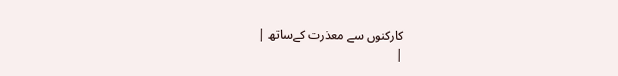کارکنوں سے معذرت کےساتھ |
|